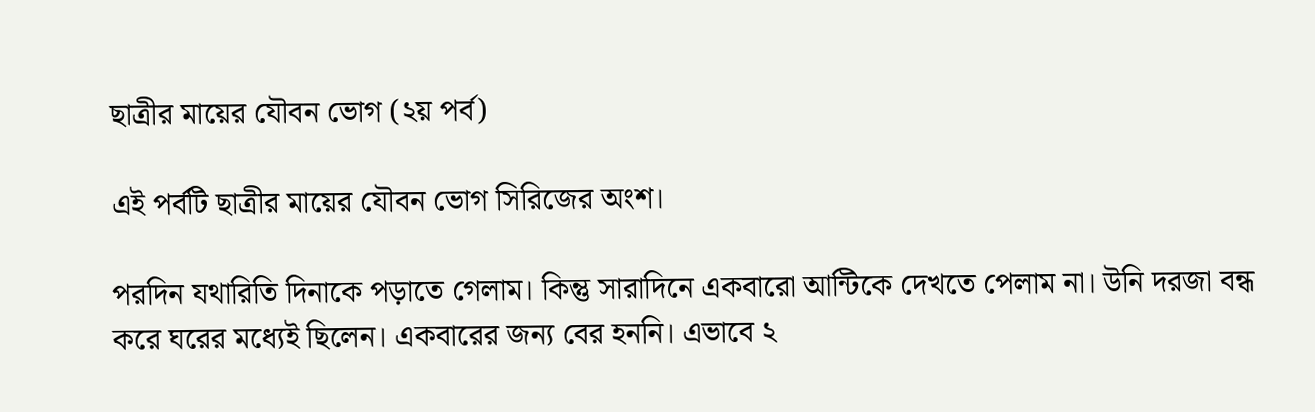ছাত্রীর মায়ের যৌবন ভোগ (২য় পর্ব)

এই পর্বটি ছাত্রীর মায়ের যৌবন ভোগ সিরিজের অংশ।

পরদিন যথারিতি দিনাকে পড়াতে গেলাম। কিন্তু সারাদিনে একবারো আন্টিকে দেখতে পেলাম না। উনি দরজা বন্ধ করে ঘরের মধ্যেই ছিলেন। একবারের জন্য বের হননি। এভাবে ২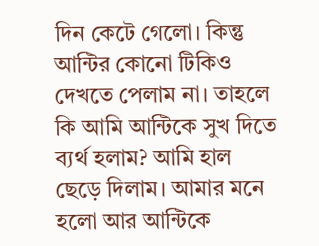দিন কেটে গেলো। কিন্তু আন্টির কোনো টিকিও দেখতে পেলাম না। তাহলে কি আমি আন্টিকে সুখ দিতে ব্যর্থ হলাম? আমি হাল ছেড়ে দিলাম। আমার মনে হলো আর আন্টিকে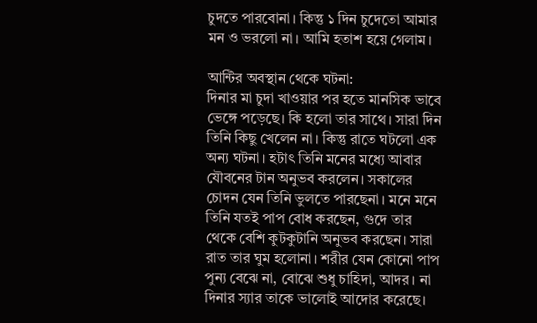চুদতে পারবোনা। কিন্তু ১ দিন চুদেতো আমার মন ও ভরলো না। আমি হতাশ হয়ে গেলাম।

আন্টির অবস্থান থেকে ঘটনা:
দিনার মা চুদা খাওয়ার পর হতে মানসিক ভাবে ভেঙ্গে পড়েছে। কি হলো তার সাথে। সারা দিন তিনি কিছু খেলেন না। কিন্তু রাতে ঘটলো এক অন্য ঘটনা। হটাৎ তিনি মনের মধ্যে আবার যৌবনের টান অনুভব করলেন। সকালের চোদন যেন তিনি ভুলতে পারছেনা। মনে মনে তিনি যতই পাপ বোধ করছেন, গুদে তার থেকে বেশি কুটকুটানি অনুভব করছেন। সারা রাত তার ঘুম হলোনা। শরীর যেন কোনো পাপ পুন্য বেঝে না, বোঝে শুধু চাহিদা, আদর। না দিনার স্যার তাকে ভালোই আদোর করেছে।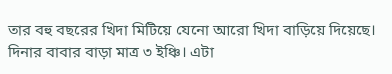তার বহু বছরের খিদা মিটিয়ে যেনো আরো খিদা বাড়িয়ে দিয়েছে। দিনার বাবার বাড়া মাত্র ৩ ইঞ্চি। এটা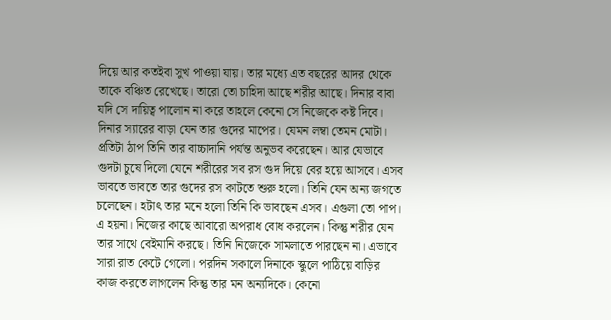দিয়ে আর কতইবা সুখ পাওয়া যায়। তার মধ্যে এত বছরের আদর থেকে তাকে বঞ্চিত রেখেছে। তারো তো চাহিদা আছে শরীর আছে। দিনার বাবা যদি সে দায়িত্ব পালোন না করে তাহলে কেনো সে নিজেকে কষ্ট দিবে। দিনার স্যারের বাড়া যেন তার গুদের মাপের। যেমন লম্বা তেমন মোটা। প্রতিটা ঠাপ তিনি তার বাচ্চাদানি পর্যন্ত অনুভব করেছেন। আর যেভাবে গুদটা চুষে দিলো যেনে শরীরের সব রস গুদ দিয়ে বের হয়ে আসবে। এসব ভাবতে ভাবতে তার গুদের রস কাটতে শুরু হলো। তিনি যেন অন্য জগতে চলেছেন। হটাৎ তার মনে হলো তিনি কি ভাবছেন এসব। এগুলা তো পাপ। এ হয়না। নিজের কাছে আবারো অপরাধ বোধ করলেন। কিন্তু শরীর যেন তার সাথে বেইমানি করছে। তিনি নিজেকে সামলাতে পারছেন না। এভাবে সারা রাত কেটে গেলো। পরদিন সকালে দিনাকে স্কুলে পাঠিয়ে বাড়ির কাজ করতে লাগলেন কিন্তু তার মন অন্যদিকে। কেনো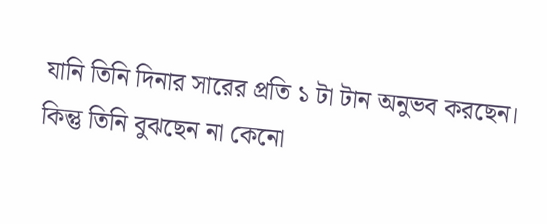যানি তিনি দিনার সারের প্রতি ১ টা টান অনুভব করছেন। কিন্তু তিনি বুঝছেন না কেনো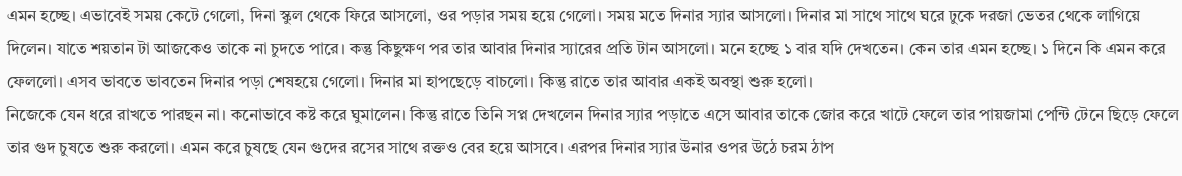এমন হচ্ছে। এভাবেই সময় কেটে গেলো, দিনা স্কুল থেকে ফিরে আসলো, ওর পড়ার সময় হয়ে গেলো। সময় মতে দিনার স্যার আসলো। দিনার মা সাথে সাথে ঘরে ঢুকে দরজা ভেতর থেকে লাগিয়ে দিলেন। যাতে শয়তান টা আজকেও তাকে না চুদতে পারে। কন্তু কিছুক্ষণ পর তার আবার দিনার স্যারের প্রতি টান আসলো। মনে হচ্ছে ১ বার যদি দেখতেন। কেন তার এমন হচ্ছে। ১ দিনে কি এমন করে ফেললো। এসব ভাবতে ভাবতেন দিনার পড়া শেষহয়ে গেলো। দিনার মা হাপছেড়ে বাচলো। কিন্তু রাতে তার আবার একই অবস্থা শুরু হলো।
নিজেকে যেন ধরে রাখতে পারছন না। কনোভাবে কষ্ট করে ঘুমালেন। কিন্তু রাতে তিনি সপ্ন দেখলেন দিনার স্যার পড়াতে এসে আবার তাকে জোর করে খাটে ফেলে তার পায়জামা পেন্টি টেনে ছিড়ে ফেলে তার গুদ চুষতে শুরু করলো। এমন করে চুষছে যেন গুদের রসের সাথে রক্তও বের হয়ে আসবে। এরপর দিনার স্যার উনার ওপর উঠে চরম ঠাপ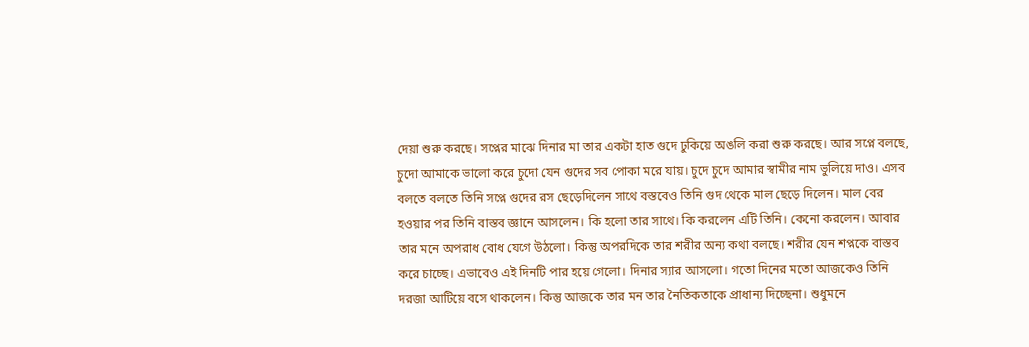দেয়া শুরু করছে। সপ্নের মাঝে দিনার মা তার একটা হাত গুদে ঢুকিয়ে অঙলি করা শুরু করছে। আর সপ্নে বলছে, চুদো আমাকে ভালো করে চুদো যেন গুদের সব পোকা মরে যায়। চুদে চুদে আমার স্বামীর নাম ভুলিয়ে দাও। এসব বলতে বলতে তিনি সপ্নে গুদের রস ছেড়েদিলেন সাথে বস্তবেও তিনি গুদ থেকে মাল ছেড়ে দিলেন। মাল বের হওয়ার পর তিনি বাস্তব জ্ঞানে আসলেন। কি হলো তার সাথে। কি করলেন এটি তিনি। কেনো করলেন। আবার তার মনে অপরাধ বোধ যেগে উঠলো। কিন্তু অপরদিকে তার শরীর অন্য কথা বলছে। শরীর যেন শপ্নকে বাস্তব করে চাচ্ছে। এভাবেও এই দিনটি পার হয়ে গেলো। দিনার স্যার আসলো। গতো দিনের মতো আজকেও তিনি দরজা আটিয়ে বসে থাকলেন। কিন্তু আজকে তার মন তার নৈতিকতাকে প্রাধান্য দিচ্ছেনা। শুধুমনে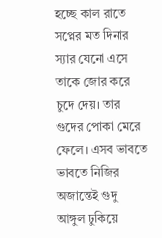হচ্ছে কাল রাতে সপ্নের মত দিনার স্যার যেনো এসে তাকে জোর করে চুদে দেয়। তার গুদের পোকা মেরে ফেলে। এসব ভাবতে ভাবতে নিজির অজান্তেই গুদু আঙ্গুল ঢুকিয়ে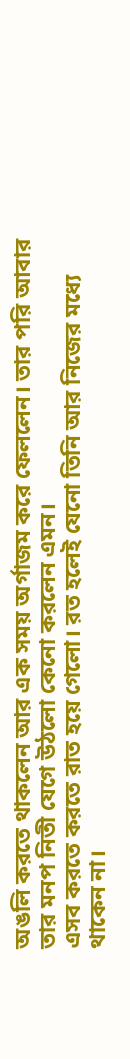অঙলি করতে থাকলেন আর এক সময় অর্গাজম করে ফেললেন। তার পরি আবার তার মনপ নিতী যেগে উঠলো কেনো করলেন এমন।
এসব করতে করতে রাত হয়ে গেলো। রত হলেই যেনো তিনি আর নিজের মধ্যে থাকেন না।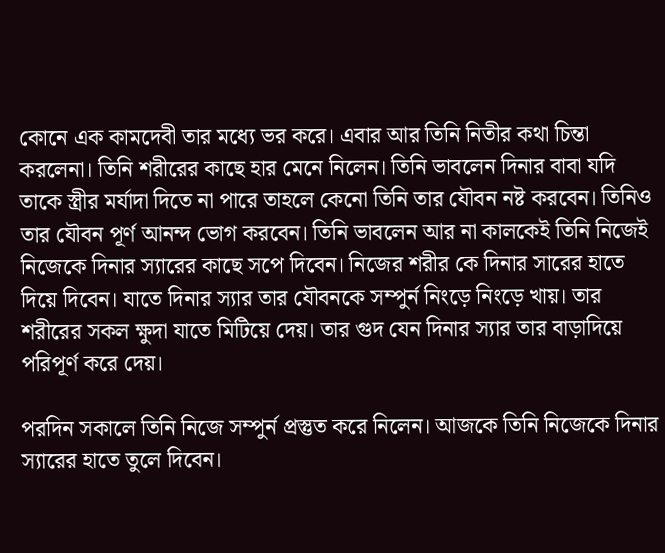কোনে এক কামদেবী তার মধ্যে ভর করে। এবার আর তিনি নিতীর কথা চিন্তা করলেনা। তিনি শরীরের কাছে হার মেনে নিলেন। তিনি ভাবলেন দিনার বাবা যদি তাকে স্ত্রীর মর্যাদা দিতে না পারে তাহলে কেনো তিনি তার যৌবন নষ্ট করবেন। তিনিও তার যৌবন পূর্ণ আনন্দ ভোগ করবেন। তিনি ভাবলেন আর না কালকেই তিনি নিজেই নিজেকে দিনার স্যারের কাছে সপে দিবেন। নিজের শরীর কে দিনার সারের হাতে দিয়ে দিবেন। যাতে দিনার স্যার তার যৌবনকে সম্পুর্ন নিংড়ে নিংড়ে খায়। তার শরীরের সকল ক্ষুদা যাতে মিটিয়ে দেয়। তার গুদ যেন দিনার স্যার তার বাড়াদিয়ে পরিপূর্ণ করে দেয়।

পরদিন সকালে তিনি নিজে সম্পুর্ন প্রস্তুত করে নিলেন। আজকে তিনি নিজেকে দিনার স্যারের হাতে তুলে দিবেন।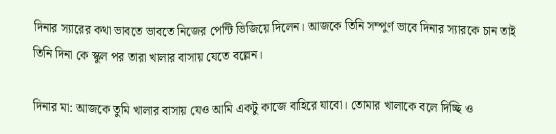দিনার স্যারের কথা ভাবতে ভাবতে নিজের পেন্টি ভিজিয়ে দিলেন। আজকে তিনি সম্পুর্ণ ভাবে দিনার স্যারকে চান তাই তিনি দিনা কে স্কুল পর তারা খালার বাসায় যেতে বল্লেন।

দিনার মা: আজকে তুমি খালার বাসায় যেও আমি একটু কাজে বাহিরে যাবো। তোমার খালাকে বলে দিচ্ছি ও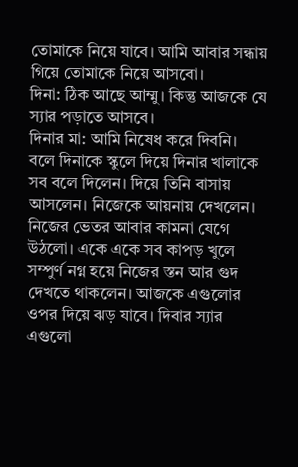তোমাকে নিয়ে যাবে। আমি আবার সন্ধায় গিয়ে তোমাকে নিয়ে আসবো।
দিনা: ঠিক আছে আম্মু। কিন্তু আজকে যে স্যার পড়াতে আসবে।
দিনার মা: আমি নিষেধ করে দিবনি।
বলে দিনাকে স্কুলে দিয়ে দিনার খালাকে সব বলে দিলেন। দিয়ে তিনি বাসায় আসলেন। নিজেকে আয়নায় দেখলেন। নিজের ভেতর আবার কামনা যেগে উঠলো। একে একে সব কাপড় খুলে সম্পুর্ণ নগ্ন হয়ে নিজের স্তন আর গুদ দেখতে থাকলেন। আজকে এগুলোর ওপর দিয়ে ঝড় যাবে। দিবার স্যার এগুলো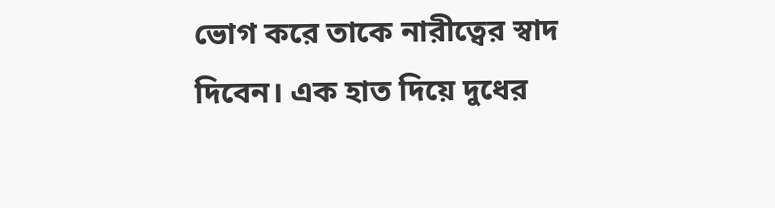ভোগ করে তাকে নারীত্বের স্বাদ দিবেন। এক হাত দিয়ে দুধের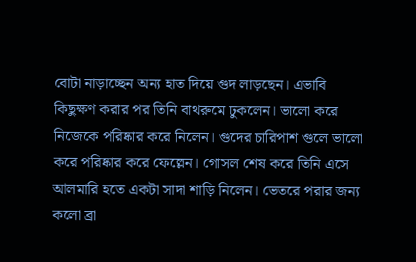বোটা নাড়াচ্ছেন অন্য হাত দিয়ে গুদ লাড়ছেন। এভাবি কিছুক্ষণ করার পর তিনি বাথরুমে ঢুকলেন। ভালো করে নিজেকে পরিষ্কার করে নিলেন। গুদের চারিপাশ গুলে ভালো করে পরিষ্কার করে ফেল্লেন। গোসল শেষ করে তিনি এসে আলমারি হতে একটা সাদা শাড়ি নিলেন। ভেতরে পরার জন্য কলো ব্রা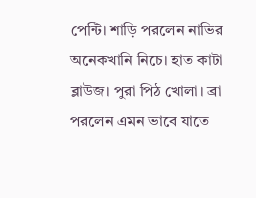পেন্টি। শাড়ি পরলেন নাভির অনেকখানি নিচে। হাত কাটা ব্লাউজ। পুরা পিঠ খোলা। ব্রা পরলেন এমন ভাবে যাতে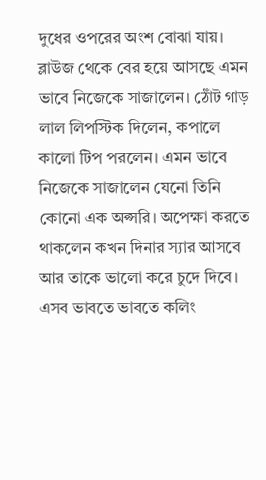দুধের ওপরের অংশ বোঝা যায়। ব্লাউজ থেকে বের হয়ে আসছে এমন ভাবে নিজেকে সাজালেন। ঠোঁট গাড় লাল লিপস্টিক দিলেন, কপালে কালো টিপ পরলেন। এমন ভাবে নিজেকে সাজালেন যেনো তিনি কোনো এক অপ্সরি। অপেক্ষা করতে থাকলেন কখন দিনার স্যার আসবে আর তাকে ভালো করে চুদে দিবে।
এসব ভাবতে ভাবতে কলিং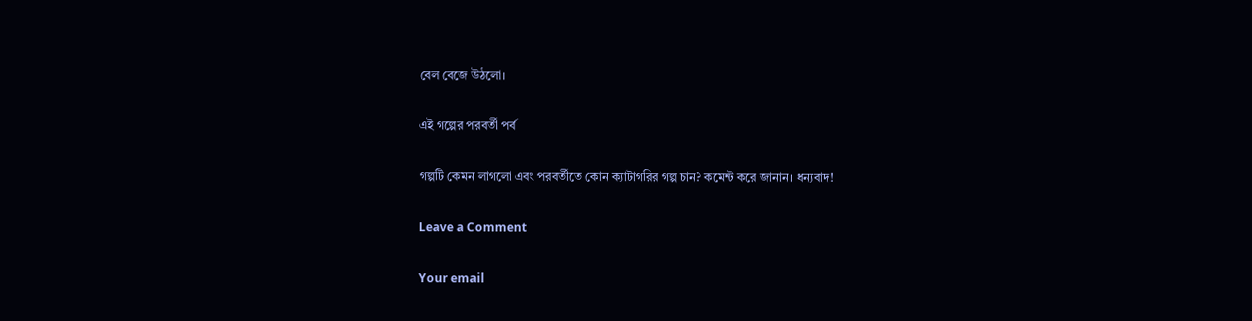বেল বেজে উঠলো।

এই গল্পের পরবর্তী পর্ব

গল্পটি কেমন লাগলো এবং পরবর্তীতে কোন ক্যাটাগরির গল্প চান? কমেন্ট করে জানান। ধন্যবাদ!

Leave a Comment

Your email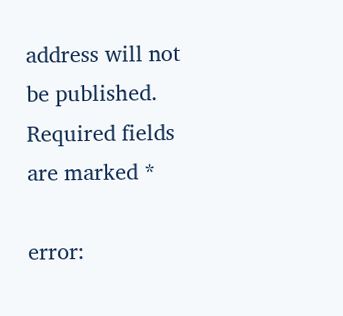address will not be published. Required fields are marked *

error: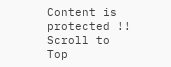Content is protected !!
Scroll to Top